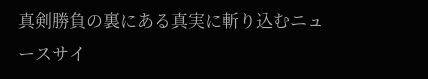真剣勝負の裏にある真実に斬り込むニュースサイ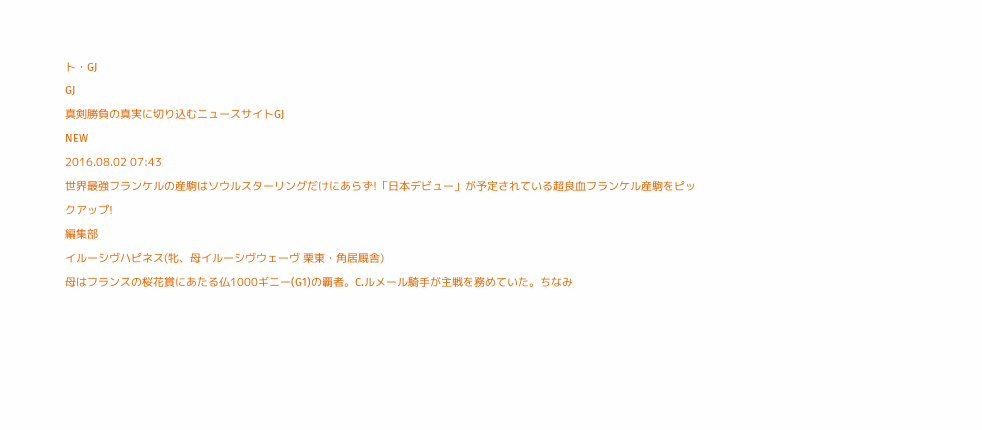ト・GJ
GJ
真剣勝負の真実に切り込むニュースサイトGJ
NEW
2016.08.02 07:43
世界最強フランケルの産駒はソウルスターリングだけにあらず!「日本デビュー」が予定されている超良血フランケル産駒をピックアップ!
編集部
イルーシヴハピネス(牝、母イルーシヴウェーヴ 栗東・角居厩舎)
母はフランスの桜花賞にあたる仏1000ギニー(G1)の覇者。C.ルメール騎手が主戦を務めていた。ちなみ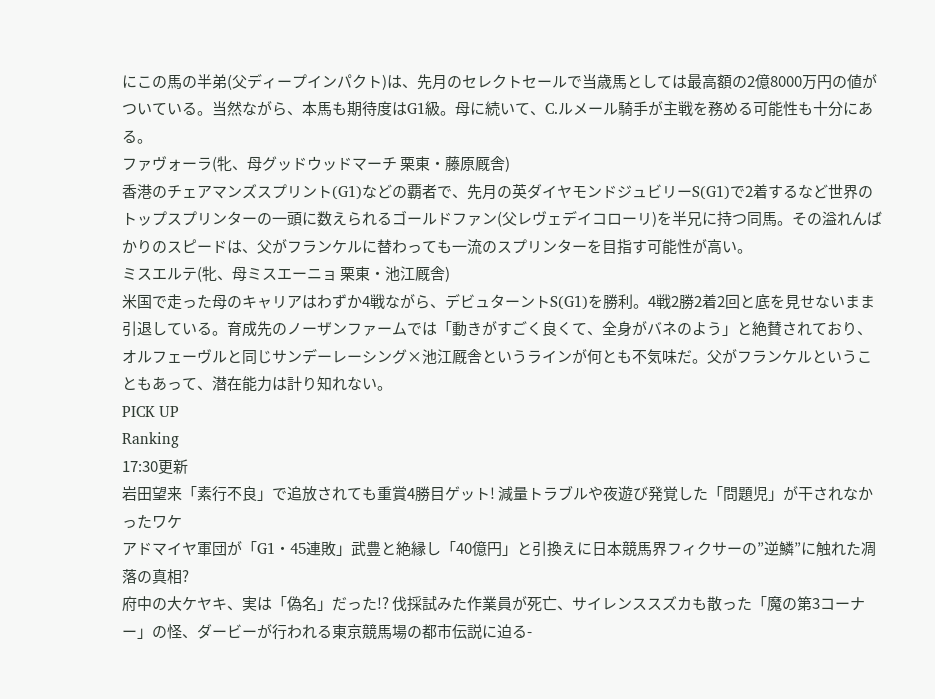にこの馬の半弟(父ディープインパクト)は、先月のセレクトセールで当歳馬としては最高額の2億8000万円の値がついている。当然ながら、本馬も期待度はG1級。母に続いて、C.ルメール騎手が主戦を務める可能性も十分にある。
ファヴォーラ(牝、母グッドウッドマーチ 栗東・藤原厩舎)
香港のチェアマンズスプリント(G1)などの覇者で、先月の英ダイヤモンドジュビリーS(G1)で2着するなど世界のトップスプリンターの一頭に数えられるゴールドファン(父レヴェデイコローリ)を半兄に持つ同馬。その溢れんばかりのスピードは、父がフランケルに替わっても一流のスプリンターを目指す可能性が高い。
ミスエルテ(牝、母ミスエーニョ 栗東・池江厩舎)
米国で走った母のキャリアはわずか4戦ながら、デビュターントS(G1)を勝利。4戦2勝2着2回と底を見せないまま引退している。育成先のノーザンファームでは「動きがすごく良くて、全身がバネのよう」と絶賛されており、オルフェーヴルと同じサンデーレーシング×池江厩舎というラインが何とも不気味だ。父がフランケルということもあって、潜在能力は計り知れない。
PICK UP
Ranking
17:30更新
岩田望来「素行不良」で追放されても重賞4勝目ゲット! 減量トラブルや夜遊び発覚した「問題児」が干されなかったワケ
アドマイヤ軍団が「G1・45連敗」武豊と絶縁し「40億円」と引換えに日本競馬界フィクサーの”逆鱗”に触れた凋落の真相?
府中の大ケヤキ、実は「偽名」だった!? 伐採試みた作業員が死亡、サイレンススズカも散った「魔の第3コーナー」の怪、ダービーが行われる東京競馬場の都市伝説に迫る-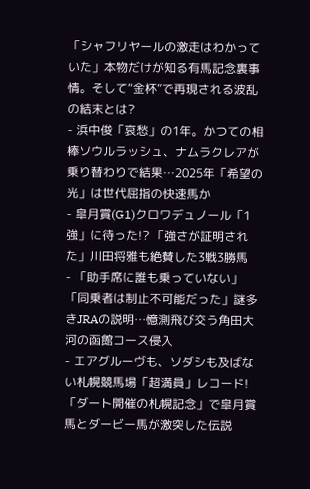「シャフリヤールの激走はわかっていた」本物だけが知る有馬記念裏事情。そして“金杯”で再現される波乱の結末とは?
- 浜中俊「哀愁」の1年。かつての相棒ソウルラッシュ、ナムラクレアが乗り替わりで結果…2025年「希望の光」は世代屈指の快速馬か
- 皐月賞(G1)クロワデュノール「1強」に待った!? 「強さが証明された」川田将雅も絶賛した3戦3勝馬
- 「助手席に誰も乗っていない」「同乗者は制止不可能だった」謎多きJRAの説明…憶測飛び交う角田大河の函館コース侵入
- エアグルーヴも、ソダシも及ばない札幌競馬場「超満員」レコード!「ダート開催の札幌記念」で皐月賞馬とダービー馬が激突した伝説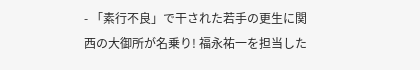- 「素行不良」で干された若手の更生に関西の大御所が名乗り! 福永祐一を担当した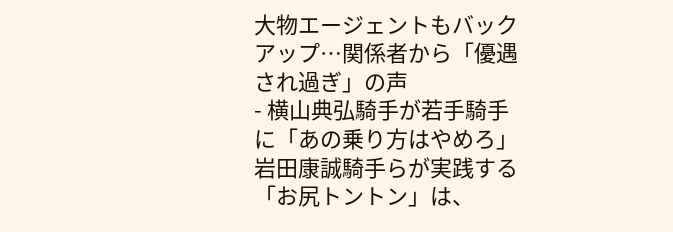大物エージェントもバックアップ…関係者から「優遇され過ぎ」の声
- 横山典弘騎手が若手騎手に「あの乗り方はやめろ」岩田康誠騎手らが実践する「お尻トントン」は、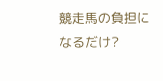競走馬の負担になるだけ?